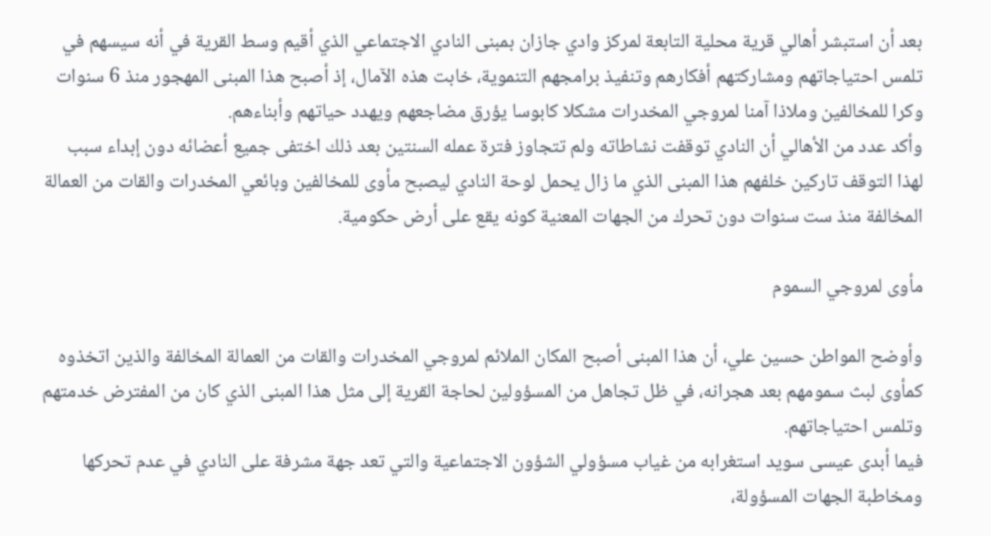بعد أن استبشر أهالي قرية محلية التابعة لمركز وادي جازان بمبنى النادي الاجتماعي الذي أقيم وسط القرية في أنه سيسهم في تلمس احتياجاتهم ومشاركتهم أفكارهم وتنفيذ برامجهم التنموية، خابت هذه الآمال، إذ أصبح هذا المبنى المهجور منذ 6 سنوات وكرا للمخالفين وملاذا آمنا لمروجي المخدرات مشكلا كابوسا يؤرق مضاجعهم ويهدد حياتهم وأبناءهم.
وأكد عدد من الأهالي أن النادي توقفت نشاطاته ولم تتجاوز فترة عمله السنتين بعد ذلك اختفى جميع أعضائه دون إبداء سبب لهذا التوقف تاركين خلفهم هذا المبنى الذي ما زال يحمل لوحة النادي ليصبح مأوى للمخالفين وبائعي المخدرات والقات من العمالة المخالفة منذ ست سنوات دون تحرك من الجهات المعنية كونه يقع على أرض حكومية.

مأوى لمروجي السموم

وأوضح المواطن حسين علي، أن هذا المبنى أصبح المكان الملائم لمروجي المخدرات والقات من العمالة المخالفة والذين اتخذوه كمأوى لبث سمومهم بعد هجرانه، في ظل تجاهل من المسؤولين لحاجة القرية إلى مثل هذا المبنى الذي كان من المفترض خدمتهم وتلمس احتياجاتهم.
فيما أبدى عيسى سويد استغرابه من غياب مسؤولي الشؤون الاجتماعية والتي تعد جهة مشرفة على النادي في عدم تحركها ومخاطبة الجهات المسؤولة،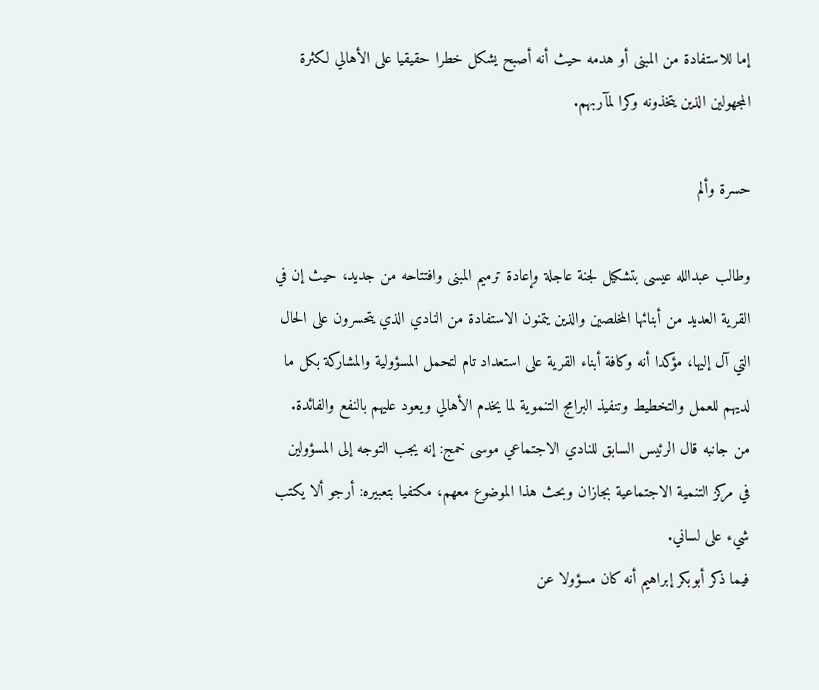إما للاستفادة من المبنى أو هدمه حيث أنه أصبح يشكل خطرا حقيقيا على الأهالي لكثرة المجهولين الذين يتخذونه وكرا لمآربهم.

حسرة وألم

وطالب عبدالله عيسى بتشكيل لجنة عاجلة وإعادة ترميم المبنى وافتتاحه من جديد، حيث إن في القرية العديد من أبنائها المخلصين والذين يتمنون الاستفادة من النادي الذي يتحسرون على الحال التي آل إليها، مؤكدا أنه وكافة أبناء القرية على استعداد تام لتحمل المسؤولية والمشاركة بكل ما لديهم للعمل والتخطيط وتنفيذ البرامج التنموية لما يخدم الأهالي ويعود عليهم بالنفع والفائدة.
من جانبه قال الرئيس السابق للنادي الاجتماعي موسى خمج: إنه يجب التوجه إلى المسؤولين في مركز التنمية الاجتماعية بجازان وبحث هذا الموضوع معهم، مكتفيا بتعبيره: أرجو ألا يكتب شيء على لساني.
فيما ذكر أبوبكر إبراهيم أنه كان مسؤولا عن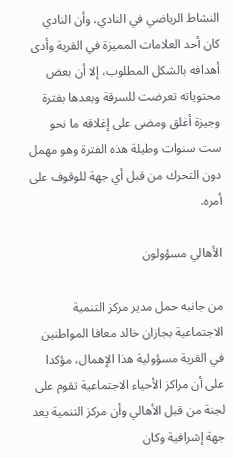النشاط الرياضي في النادي، وأن النادي كان أحد العلامات المميزة في القرية وأدى أهدافه بالشكل المطلوب، إلا أن بعض محتوياته تعرضت للسرقة وبعدها بفترة وجيزة أغلق ومضى على إغلاقه ما نحو ست سنوات وطيلة هذه الفترة وهو مهمل دون التحرك من قبل أي جهة للوقوف على أمره.

الأهالي مسؤولون

من جانبه حمل مدير مركز التنمية الاجتماعية بجازان خالد معافا المواطنين في القرية مسؤولية هذا الإهمال، مؤكدا على أن مراكز الأحياء الاجتماعية تقوم على لجنة من قبل الأهالي وأن مركز التنمية يعد جهة إشرافية وكان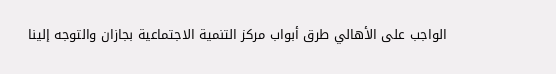الواجب على الأهالي طرق أبواب مركز التنمية الاجتماعية بجازان والتوجه إلينا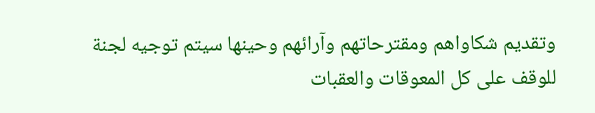وتقديم شكاواهم ومقترحاتهم وآرائهم وحينها سيتم توجيه لجنة للوقف على كل المعوقات والعقبات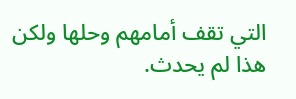التي تقف أمامهم وحلها ولكن هذا لم يحدث.